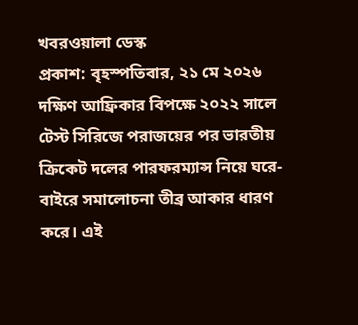খবরওয়ালা ডেস্ক
প্রকাশ: বৃহস্পতিবার, ২১ মে ২০২৬
দক্ষিণ আফ্রিকার বিপক্ষে ২০২২ সালে টেস্ট সিরিজে পরাজয়ের পর ভারতীয় ক্রিকেট দলের পারফরম্যান্স নিয়ে ঘরে-বাইরে সমালোচনা তীব্র আকার ধারণ করে। এই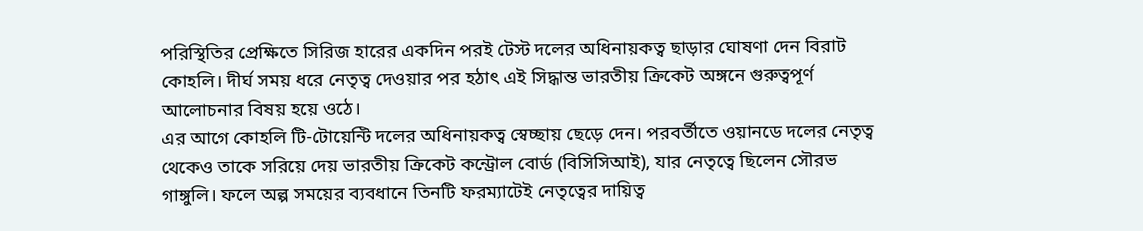পরিস্থিতির প্রেক্ষিতে সিরিজ হারের একদিন পরই টেস্ট দলের অধিনায়কত্ব ছাড়ার ঘোষণা দেন বিরাট কোহলি। দীর্ঘ সময় ধরে নেতৃত্ব দেওয়ার পর হঠাৎ এই সিদ্ধান্ত ভারতীয় ক্রিকেট অঙ্গনে গুরুত্বপূর্ণ আলোচনার বিষয় হয়ে ওঠে।
এর আগে কোহলি টি-টোয়েন্টি দলের অধিনায়কত্ব স্বেচ্ছায় ছেড়ে দেন। পরবর্তীতে ওয়ানডে দলের নেতৃত্ব থেকেও তাকে সরিয়ে দেয় ভারতীয় ক্রিকেট কন্ট্রোল বোর্ড (বিসিসিআই), যার নেতৃত্বে ছিলেন সৌরভ গাঙ্গুলি। ফলে অল্প সময়ের ব্যবধানে তিনটি ফরম্যাটেই নেতৃত্বের দায়িত্ব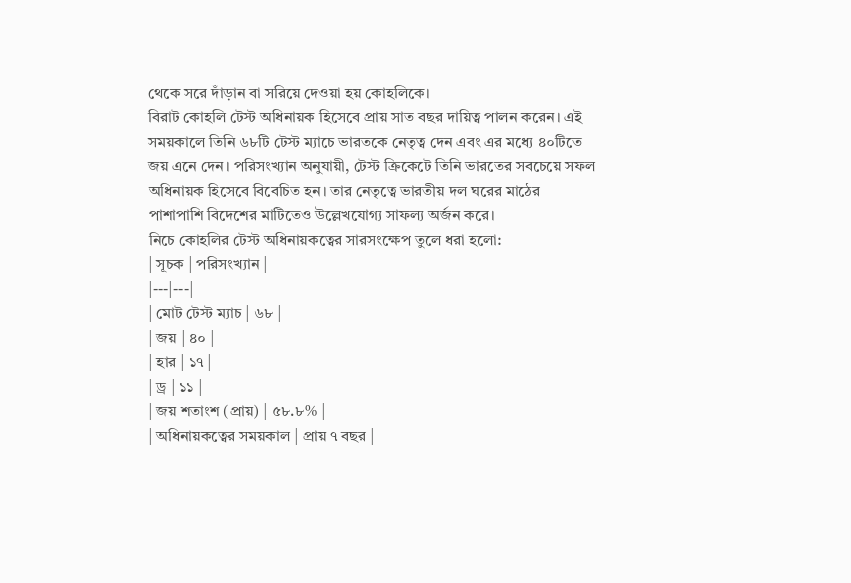থেকে সরে দাঁড়ান বা সরিয়ে দেওয়া হয় কোহলিকে।
বিরাট কোহলি টেস্ট অধিনায়ক হিসেবে প্রায় সাত বছর দায়িত্ব পালন করেন। এই সময়কালে তিনি ৬৮টি টেস্ট ম্যাচে ভারতকে নেতৃত্ব দেন এবং এর মধ্যে ৪০টিতে জয় এনে দেন। পরিসংখ্যান অনুযায়ী, টেস্ট ক্রিকেটে তিনি ভারতের সবচেয়ে সফল অধিনায়ক হিসেবে বিবেচিত হন। তার নেতৃত্বে ভারতীয় দল ঘরের মাঠের পাশাপাশি বিদেশের মাটিতেও উল্লেখযোগ্য সাফল্য অর্জন করে।
নিচে কোহলির টেস্ট অধিনায়কত্বের সারসংক্ষেপ তুলে ধরা হলো:
| সূচক | পরিসংখ্যান |
|---|---|
| মোট টেস্ট ম্যাচ | ৬৮ |
| জয় | ৪০ |
| হার | ১৭ |
| ড্র | ১১ |
| জয় শতাংশ (প্রায়) | ৫৮.৮% |
| অধিনায়কত্বের সময়কাল | প্রায় ৭ বছর |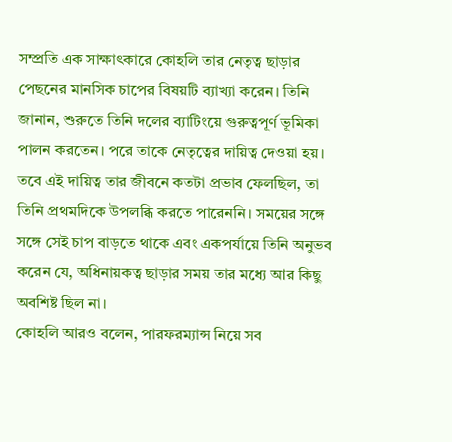সম্প্রতি এক সাক্ষাৎকারে কোহলি তার নেতৃত্ব ছাড়ার পেছনের মানসিক চাপের বিষয়টি ব্যাখ্যা করেন। তিনি জানান, শুরুতে তিনি দলের ব্যাটিংয়ে গুরুত্বপূর্ণ ভূমিকা পালন করতেন। পরে তাকে নেতৃত্বের দায়িত্ব দেওয়া হয়। তবে এই দায়িত্ব তার জীবনে কতটা প্রভাব ফেলছিল, তা তিনি প্রথমদিকে উপলব্ধি করতে পারেননি। সময়ের সঙ্গে সঙ্গে সেই চাপ বাড়তে থাকে এবং একপর্যায়ে তিনি অনুভব করেন যে, অধিনায়কত্ব ছাড়ার সময় তার মধ্যে আর কিছু অবশিষ্ট ছিল না।
কোহলি আরও বলেন, পারফরম্যান্স নিয়ে সব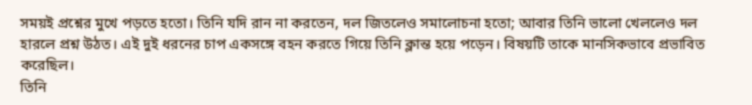সময়ই প্রশ্নের মুখে পড়তে হতো। তিনি যদি রান না করতেন, দল জিতলেও সমালোচনা হতো; আবার তিনি ভালো খেললেও দল হারলে প্রশ্ন উঠত। এই দুই ধরনের চাপ একসঙ্গে বহন করতে গিয়ে তিনি ক্লান্ত হয়ে পড়েন। বিষয়টি তাকে মানসিকভাবে প্রভাবিত করেছিল।
তিনি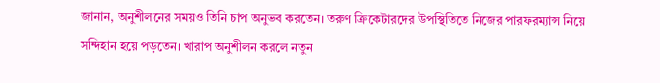জানান, অনুশীলনের সময়ও তিনি চাপ অনুভব করতেন। তরুণ ক্রিকেটারদের উপস্থিতিতে নিজের পারফরম্যান্স নিয়ে সন্দিহান হয়ে পড়তেন। খারাপ অনুশীলন করলে নতুন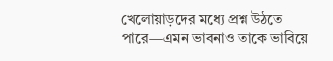খেলোয়াড়দের মধ্যে প্রশ্ন উঠতে পারে—এমন ভাবনাও তাকে ভাবিয়ে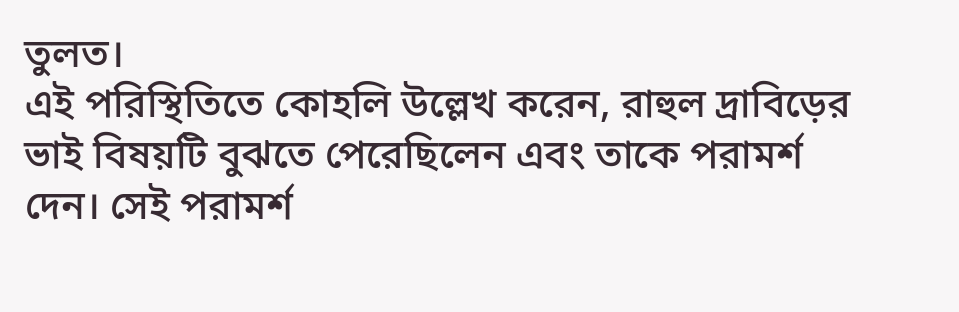তুলত।
এই পরিস্থিতিতে কোহলি উল্লেখ করেন, রাহুল দ্রাবিড়ের ভাই বিষয়টি বুঝতে পেরেছিলেন এবং তাকে পরামর্শ দেন। সেই পরামর্শ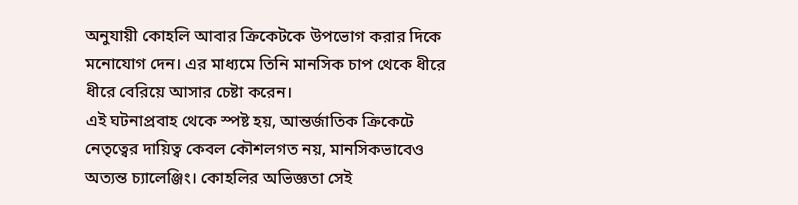অনুযায়ী কোহলি আবার ক্রিকেটকে উপভোগ করার দিকে মনোযোগ দেন। এর মাধ্যমে তিনি মানসিক চাপ থেকে ধীরে ধীরে বেরিয়ে আসার চেষ্টা করেন।
এই ঘটনাপ্রবাহ থেকে স্পষ্ট হয়, আন্তর্জাতিক ক্রিকেটে নেতৃত্বের দায়িত্ব কেবল কৌশলগত নয়, মানসিকভাবেও অত্যন্ত চ্যালেঞ্জিং। কোহলির অভিজ্ঞতা সেই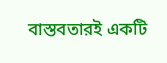বাস্তবতারই একটি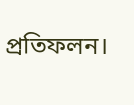প্রতিফলন।